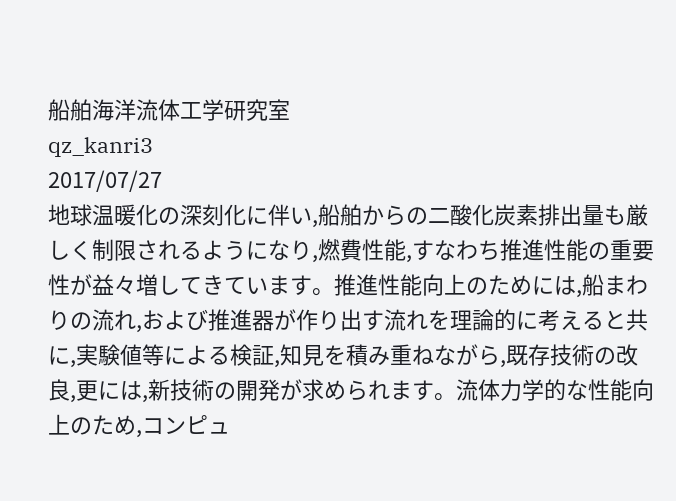船舶海洋流体工学研究室
qz_kanri3
2017/07/27
地球温暖化の深刻化に伴い,船舶からの二酸化炭素排出量も厳しく制限されるようになり,燃費性能,すなわち推進性能の重要性が益々増してきています。推進性能向上のためには,船まわりの流れ,および推進器が作り出す流れを理論的に考えると共に,実験値等による検証,知見を積み重ねながら,既存技術の改良,更には,新技術の開発が求められます。流体力学的な性能向上のため,コンピュ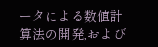ータによる数値計算法の開発,および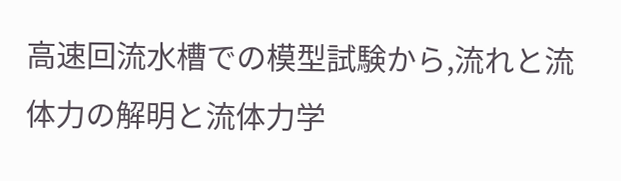高速回流水槽での模型試験から,流れと流体力の解明と流体力学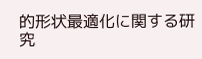的形状最適化に関する研究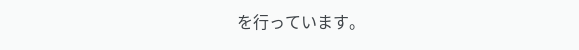を行っています。